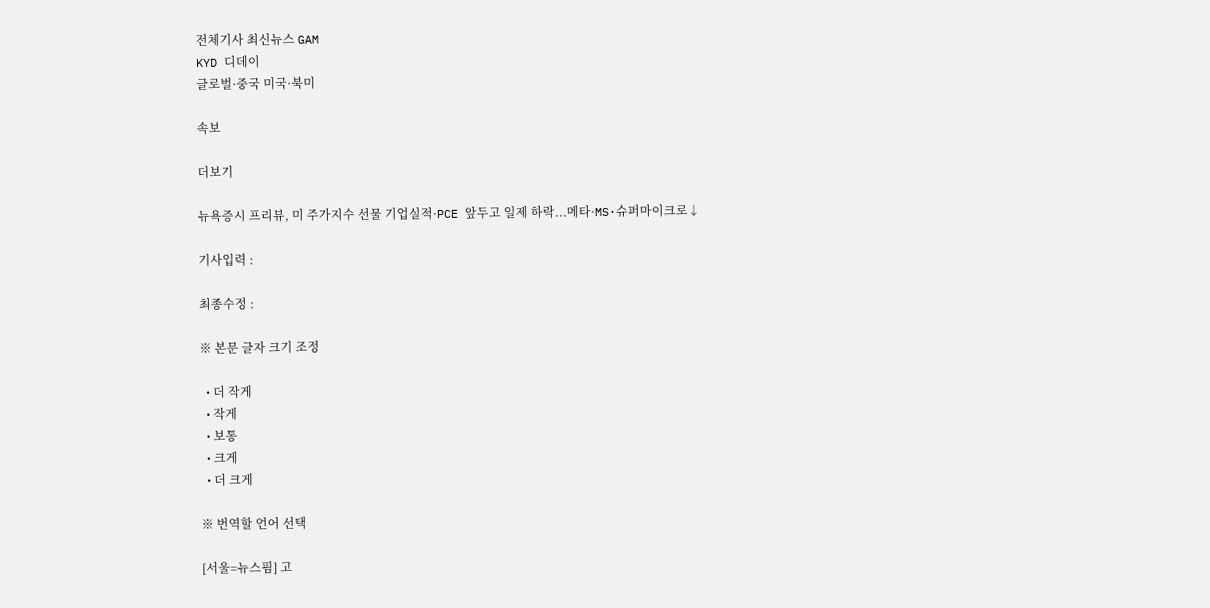전체기사 최신뉴스 GAM
KYD 디데이
글로벌·중국 미국·북미

속보

더보기

뉴욕증시 프리뷰, 미 주가지수 선물 기업실적·PCE 앞두고 일제 하락...메타·MS·슈퍼마이크로↓

기사입력 :

최종수정 :

※ 본문 글자 크기 조정

  • 더 작게
  • 작게
  • 보통
  • 크게
  • 더 크게

※ 번역할 언어 선택

[서울=뉴스핌] 고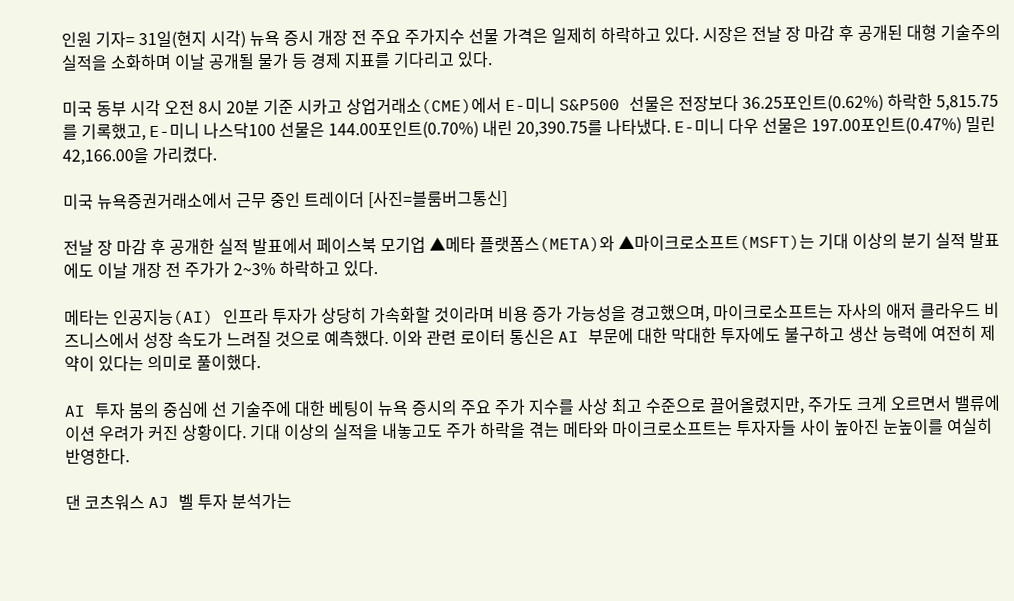인원 기자= 31일(현지 시각) 뉴욕 증시 개장 전 주요 주가지수 선물 가격은 일제히 하락하고 있다. 시장은 전날 장 마감 후 공개된 대형 기술주의 실적을 소화하며 이날 공개될 물가 등 경제 지표를 기다리고 있다.

미국 동부 시각 오전 8시 20분 기준 시카고 상업거래소(CME)에서 E-미니 S&P500 선물은 전장보다 36.25포인트(0.62%) 하락한 5,815.75를 기록했고, E-미니 나스닥100 선물은 144.00포인트(0.70%) 내린 20,390.75를 나타냈다. E-미니 다우 선물은 197.00포인트(0.47%) 밀린 42,166.00을 가리켰다.

미국 뉴욕증권거래소에서 근무 중인 트레이더 [사진=블룸버그통신]

전날 장 마감 후 공개한 실적 발표에서 페이스북 모기업 ▲메타 플랫폼스(META)와 ▲마이크로소프트(MSFT)는 기대 이상의 분기 실적 발표에도 이날 개장 전 주가가 2~3% 하락하고 있다.

메타는 인공지능(AI) 인프라 투자가 상당히 가속화할 것이라며 비용 증가 가능성을 경고했으며, 마이크로소프트는 자사의 애저 클라우드 비즈니스에서 성장 속도가 느려질 것으로 예측했다. 이와 관련 로이터 통신은 AI 부문에 대한 막대한 투자에도 불구하고 생산 능력에 여전히 제약이 있다는 의미로 풀이했다.

AI 투자 붐의 중심에 선 기술주에 대한 베팅이 뉴욕 증시의 주요 주가 지수를 사상 최고 수준으로 끌어올렸지만, 주가도 크게 오르면서 밸류에이션 우려가 커진 상황이다. 기대 이상의 실적을 내놓고도 주가 하락을 겪는 메타와 마이크로소프트는 투자자들 사이 높아진 눈높이를 여실히 반영한다.

댄 코츠워스 AJ 벨 투자 분석가는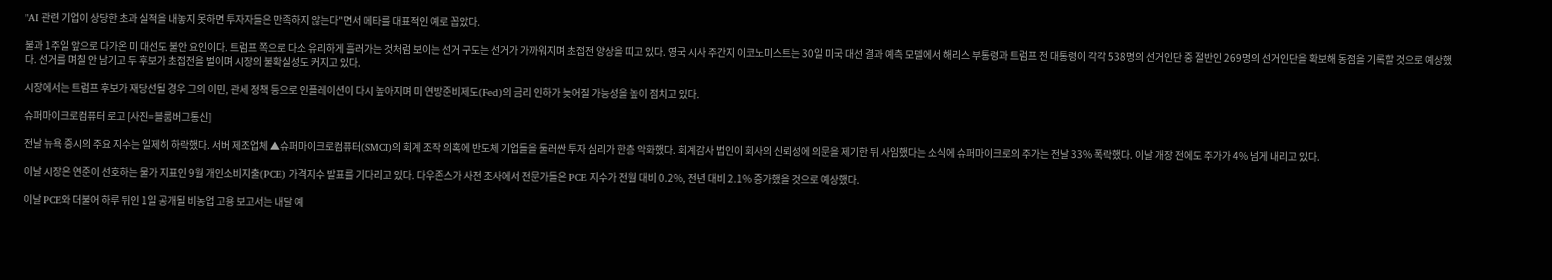"AI 관련 기업이 상당한 초과 실적을 내놓지 못하면 투자자들은 만족하지 않는다"면서 메타를 대표적인 예로 꼽았다.

불과 1주일 앞으로 다가온 미 대선도 불안 요인이다. 트럼프 쪽으로 다소 유리하게 흘러가는 것처럼 보이는 선거 구도는 선거가 가까워지며 초접전 양상을 띠고 있다. 영국 시사 주간지 이코노미스트는 30일 미국 대선 결과 예측 모델에서 해리스 부통령과 트럼프 전 대통령이 각각 538명의 선거인단 중 절반인 269명의 선거인단을 확보해 동점을 기록할 것으로 예상했다. 선거를 며칠 안 남기고 두 후보가 초접전을 벌이며 시장의 불확실성도 커지고 있다.

시장에서는 트럼프 후보가 재당선될 경우 그의 이민, 관세 정책 등으로 인플레이션이 다시 높아지며 미 연방준비제도(Fed)의 금리 인하가 늦어질 가능성을 높이 점치고 있다.

슈퍼마이크로컴퓨터 로고 [사진=블룸버그통신]

전날 뉴욕 증시의 주요 지수는 일제히 하락했다. 서버 제조업체 ▲슈퍼마이크로컴퓨터(SMCI)의 회계 조작 의혹에 반도체 기업들을 둘러싼 투자 심리가 한층 악화했다. 회계감사 법인이 회사의 신뢰성에 의문을 제기한 뒤 사임했다는 소식에 슈퍼마이크로의 주가는 전날 33% 폭락했다. 이날 개장 전에도 주가가 4% 넘게 내리고 있다.

이날 시장은 연준이 선호하는 물가 지표인 9월 개인소비지출(PCE) 가격지수 발표를 기다리고 있다. 다우존스가 사전 조사에서 전문가들은 PCE 지수가 전월 대비 0.2%, 전년 대비 2.1% 증가했을 것으로 예상했다.

이날 PCE와 더불어 하루 뒤인 1일 공개될 비농업 고용 보고서는 내달 예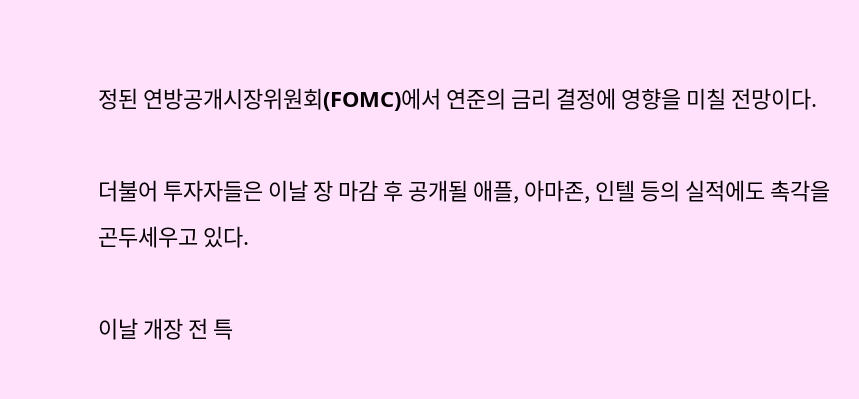정된 연방공개시장위원회(FOMC)에서 연준의 금리 결정에 영향을 미칠 전망이다.

더불어 투자자들은 이날 장 마감 후 공개될 애플, 아마존, 인텔 등의 실적에도 촉각을 곤두세우고 있다.

이날 개장 전 특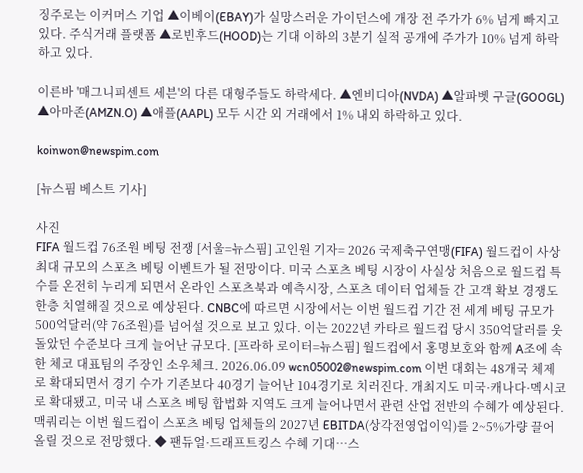징주로는 이커머스 기업 ▲이베이(EBAY)가 실망스러운 가이던스에 개장 전 주가가 6% 넘게 빠지고 있다. 주식거래 플랫폼 ▲로빈후드(HOOD)는 기대 이하의 3분기 실적 공개에 주가가 10% 넘게 하락하고 있다.

이른바 '매그니피센트 세븐'의 다른 대형주들도 하락세다. ▲엔비디아(NVDA) ▲알파벳 구글(GOOGL) ▲아마존(AMZN.O) ▲애플(AAPL) 모두 시간 외 거래에서 1% 내외 하락하고 있다.

koinwon@newspim.com

[뉴스핌 베스트 기사]

사진
FIFA 월드컵 76조원 베팅 전쟁 [서울=뉴스핌] 고인원 기자= 2026 국제축구연맹(FIFA) 월드컵이 사상 최대 규모의 스포츠 베팅 이벤트가 될 전망이다. 미국 스포츠 베팅 시장이 사실상 처음으로 월드컵 특수를 온전히 누리게 되면서 온라인 스포츠북과 예측시장, 스포츠 데이터 업체들 간 고객 확보 경쟁도 한층 치열해질 것으로 예상된다. CNBC에 따르면 시장에서는 이번 월드컵 기간 전 세계 베팅 규모가 500억달러(약 76조원)를 넘어설 것으로 보고 있다. 이는 2022년 카타르 월드컵 당시 350억달러를 웃돌았던 수준보다 크게 늘어난 규모다. [프라하 로이터=뉴스핌] 월드컵에서 홍명보호와 함께 A조에 속한 체코 대표팀의 주장인 소우체크. 2026.06.09 wcn05002@newspim.com 이번 대회는 48개국 체제로 확대되면서 경기 수가 기존보다 40경기 늘어난 104경기로 치러진다. 개최지도 미국·캐나다·멕시코로 확대됐고, 미국 내 스포츠 베팅 합법화 지역도 크게 늘어나면서 관련 산업 전반의 수혜가 예상된다. 맥쿼리는 이번 월드컵이 스포츠 베팅 업체들의 2027년 EBITDA(상각전영업이익)를 2~5%가량 끌어올릴 것으로 전망했다. ◆ 팬듀얼·드래프트킹스 수혜 기대…스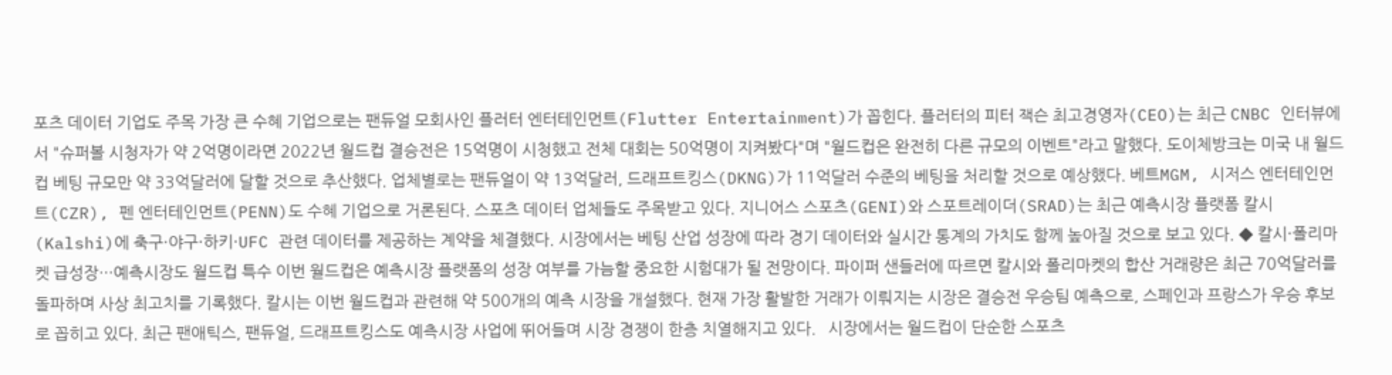포츠 데이터 기업도 주목 가장 큰 수혜 기업으로는 팬듀얼 모회사인 플러터 엔터테인먼트(Flutter Entertainment)가 꼽힌다. 플러터의 피터 잭슨 최고경영자(CEO)는 최근 CNBC 인터뷰에서 "슈퍼볼 시청자가 약 2억명이라면 2022년 월드컵 결승전은 15억명이 시청했고 전체 대회는 50억명이 지켜봤다"며 "월드컵은 완전히 다른 규모의 이벤트"라고 말했다. 도이체방크는 미국 내 월드컵 베팅 규모만 약 33억달러에 달할 것으로 추산했다. 업체별로는 팬듀얼이 약 13억달러, 드래프트킹스(DKNG)가 11억달러 수준의 베팅을 처리할 것으로 예상했다. 베트MGM, 시저스 엔터테인먼트(CZR), 펜 엔터테인먼트(PENN)도 수혜 기업으로 거론된다. 스포츠 데이터 업체들도 주목받고 있다. 지니어스 스포츠(GENI)와 스포트레이더(SRAD)는 최근 예측시장 플랫폼 칼시(Kalshi)에 축구·야구·하키·UFC 관련 데이터를 제공하는 계약을 체결했다. 시장에서는 베팅 산업 성장에 따라 경기 데이터와 실시간 통계의 가치도 함께 높아질 것으로 보고 있다. ◆ 칼시·폴리마켓 급성장…예측시장도 월드컵 특수 이번 월드컵은 예측시장 플랫폼의 성장 여부를 가늠할 중요한 시험대가 될 전망이다. 파이퍼 샌들러에 따르면 칼시와 폴리마켓의 합산 거래량은 최근 70억달러를 돌파하며 사상 최고치를 기록했다. 칼시는 이번 월드컵과 관련해 약 500개의 예측 시장을 개설했다. 현재 가장 활발한 거래가 이뤄지는 시장은 결승전 우승팀 예측으로, 스페인과 프랑스가 우승 후보로 꼽히고 있다. 최근 팬애틱스, 팬듀얼, 드래프트킹스도 예측시장 사업에 뛰어들며 시장 경쟁이 한층 치열해지고 있다.   시장에서는 월드컵이 단순한 스포츠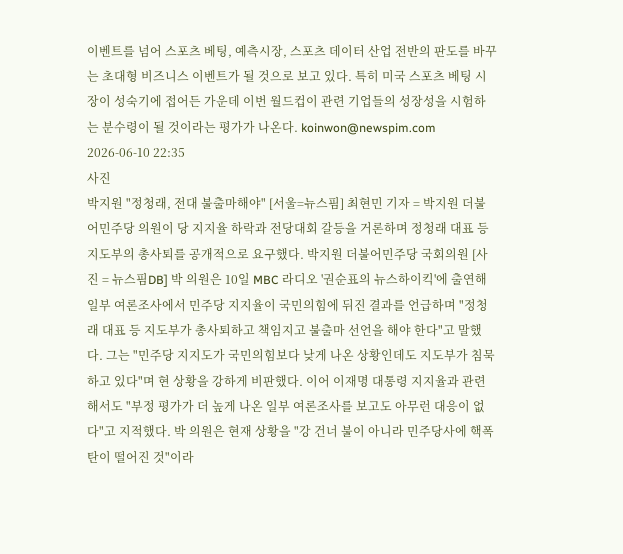이벤트를 넘어 스포츠 베팅, 예측시장, 스포츠 데이터 산업 전반의 판도를 바꾸는 초대형 비즈니스 이벤트가 될 것으로 보고 있다. 특히 미국 스포츠 베팅 시장이 성숙기에 접어든 가운데 이번 월드컵이 관련 기업들의 성장성을 시험하는 분수령이 될 것이라는 평가가 나온다. koinwon@newspim.com 2026-06-10 22:35
사진
박지원 "정청래, 전대 불출마해야" [서울=뉴스핌] 최현민 기자 = 박지원 더불어민주당 의원이 당 지지율 하락과 전당대회 갈등을 거론하며 정청래 대표 등 지도부의 총사퇴를 공개적으로 요구했다. 박지원 더불어민주당 국회의원 [사진 = 뉴스핌DB] 박 의원은 10일 MBC 라디오 '권순표의 뉴스하이킥'에 출연해 일부 여론조사에서 민주당 지지율이 국민의힘에 뒤진 결과를 언급하며 "정청래 대표 등 지도부가 총사퇴하고 책임지고 불출마 선언을 해야 한다"고 말했다. 그는 "민주당 지지도가 국민의힘보다 낮게 나온 상황인데도 지도부가 침묵하고 있다"며 현 상황을 강하게 비판했다. 이어 이재명 대통령 지지율과 관련해서도 "부정 평가가 더 높게 나온 일부 여론조사를 보고도 아무런 대응이 없다"고 지적했다. 박 의원은 현재 상황을 "강 건너 불이 아니라 민주당사에 핵폭탄이 떨어진 것"이라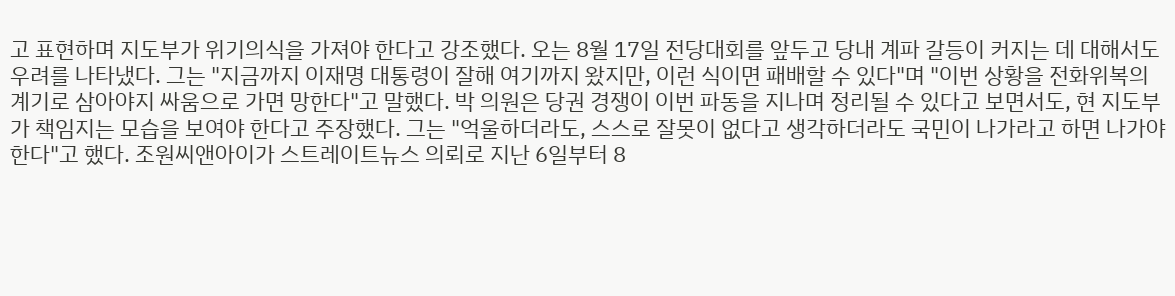고 표현하며 지도부가 위기의식을 가져야 한다고 강조했다. 오는 8월 17일 전당대회를 앞두고 당내 계파 갈등이 커지는 데 대해서도 우려를 나타냈다. 그는 "지금까지 이재명 대통령이 잘해 여기까지 왔지만, 이런 식이면 패배할 수 있다"며 "이번 상황을 전화위복의 계기로 삼아야지 싸움으로 가면 망한다"고 말했다. 박 의원은 당권 경쟁이 이번 파동을 지나며 정리될 수 있다고 보면서도, 현 지도부가 책임지는 모습을 보여야 한다고 주장했다. 그는 "억울하더라도, 스스로 잘못이 없다고 생각하더라도 국민이 나가라고 하면 나가야 한다"고 했다. 조원씨앤아이가 스트레이트뉴스 의뢰로 지난 6일부터 8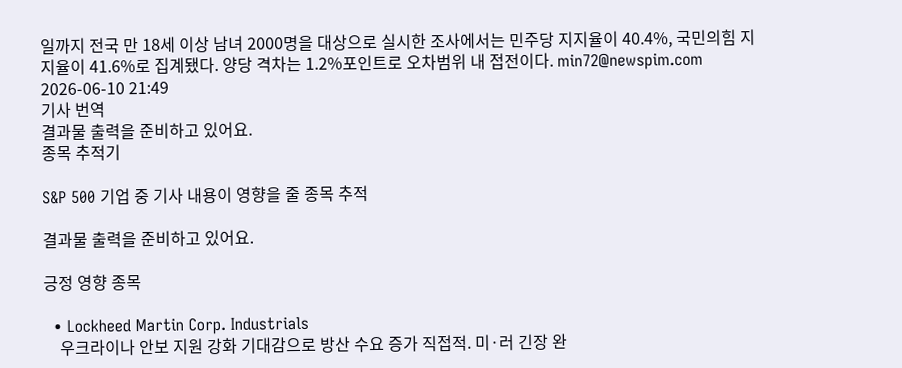일까지 전국 만 18세 이상 남녀 2000명을 대상으로 실시한 조사에서는 민주당 지지율이 40.4%, 국민의힘 지지율이 41.6%로 집계됐다. 양당 격차는 1.2%포인트로 오차범위 내 접전이다. min72@newspim.com 2026-06-10 21:49
기사 번역
결과물 출력을 준비하고 있어요.
종목 추적기

S&P 500 기업 중 기사 내용이 영향을 줄 종목 추적

결과물 출력을 준비하고 있어요.

긍정 영향 종목

  • Lockheed Martin Corp. Industrials
    우크라이나 안보 지원 강화 기대감으로 방산 수요 증가 직접적. 미·러 긴장 완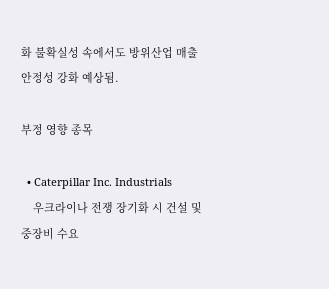화 불확실성 속에서도 방위산업 매출 안정성 강화 예상됨.

부정 영향 종목

  • Caterpillar Inc. Industrials
    우크라이나 전쟁 장기화 시 건설 및 중장비 수요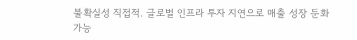불확실성 직접적. 글로벌 인프라 투자 지연으로 매출 성장 둔화 가능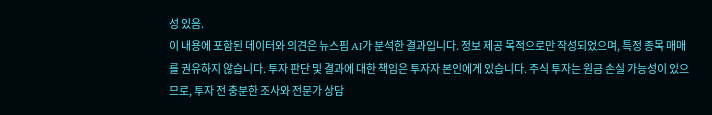성 있음.
이 내용에 포함된 데이터와 의견은 뉴스핌 AI가 분석한 결과입니다. 정보 제공 목적으로만 작성되었으며, 특정 종목 매매를 권유하지 않습니다. 투자 판단 및 결과에 대한 책임은 투자자 본인에게 있습니다. 주식 투자는 원금 손실 가능성이 있으므로, 투자 전 충분한 조사와 전문가 상담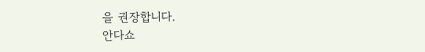을 권장합니다.
안다쇼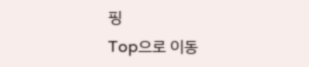핑
Top으로 이동